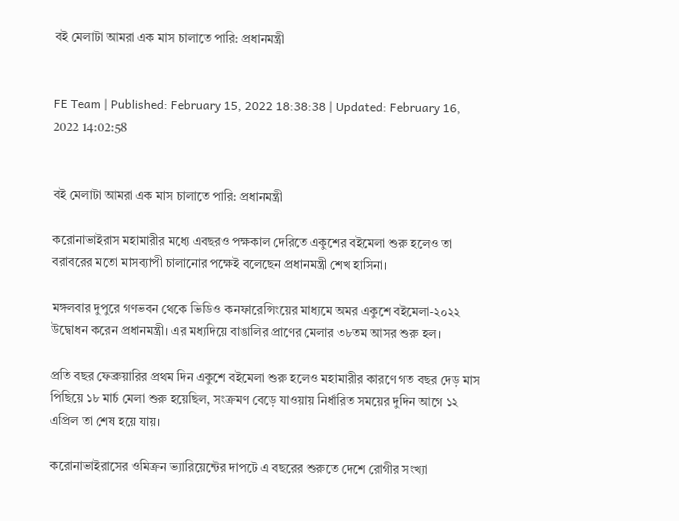বই মেলাটা আমরা এক মাস চালাতে পারি: প্রধানমন্ত্রী


FE Team | Published: February 15, 2022 18:38:38 | Updated: February 16, 2022 14:02:58


বই মেলাটা আমরা এক মাস চালাতে পারি: প্রধানমন্ত্রী

করোনাভাইরাস মহামারীর মধ্যে এবছরও পক্ষকাল দেরিতে একুশের বইমেলা শুরু হলেও তা বরাবরের মতো মাসব্যাপী চালানোর পক্ষেই বলেছেন প্রধানমন্ত্রী শেখ হাসিনা।

মঙ্গলবার দুপুরে গণভবন থেকে ভিডিও কনফারেন্সিংয়ের মাধ্যমে অমর একুশে বইমেলা-২০২২ উদ্বোধন করেন প্রধানমন্ত্রী। এর মধ্যদিয়ে বাঙালির প্রাণের মেলার ৩৮তম আসর শুরু হল।

প্রতি বছর ফেব্রুয়ারির প্রথম দিন একুশে বইমেলা শুরু হলেও মহামারীর কারণে গত বছর দেড় মাস পিছিয়ে ১৮ মার্চ মেলা শুরু হয়েছিল, সংক্রমণ বেড়ে যাওয়ায় নির্ধারিত সময়ের দুদিন আগে ১২ এপ্রিল তা শেষ হয়ে যায়।

করোনাভাইরাসের ওমিক্রন ভ্যারিয়েন্টের দাপটে এ বছরের শুরুতে দেশে রোগীর সংখ্যা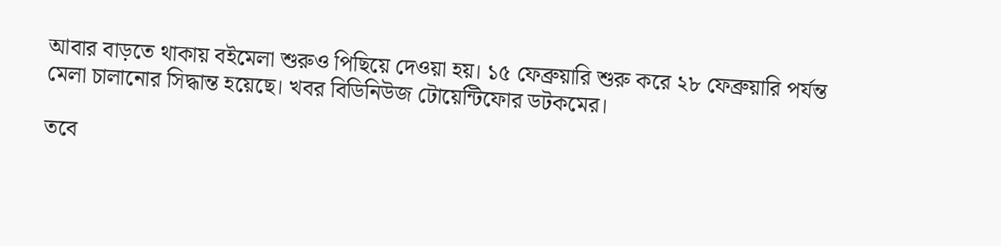আবার বাড়তে থাকায় বইমেলা শুরুও পিছিয়ে দেওয়া হয়। ১৫ ফেব্রুয়ারি শুরু করে ২৮ ফেব্রুয়ারি পর্যন্ত মেলা চালানোর সিদ্ধান্ত হয়েছে। খবর বিডিনিউজ টোয়েন্টিফোর ডটকমের।

তবে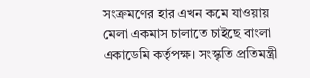সংক্রমণের হার এখন কমে যাওয়ায় মেলা একমাস চালাতে চাইছে বাংলা একাডেমি কর্তৃপক্ষ। সংস্কৃতি প্রতিমন্ত্রী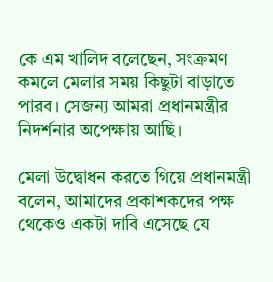কে এম খালিদ বলেছেন, সংক্রমণ কমলে মেলার সময় কিছুটা বাড়াতে পারব। সেজন্য আমরা প্রধানমন্ত্রীর নিদর্শনার অপেক্ষায় আছি।

মেলা উদ্বোধন করতে গিয়ে প্রধানমন্ত্রী বলেন, আমাদের প্রকাশকদের পক্ষ থেকেও একটা দাবি এসেছে যে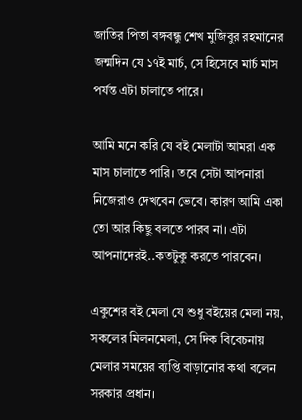জাতির পিতা বঙ্গবন্ধু শেখ মুজিবুর রহমানের জন্মদিন যে ১৭ই মার্চ, সে হিসেবে মার্চ মাস পর্যন্ত এটা চালাতে পারে।

আমি মনে করি যে বই মেলাটা আমরা এক মাস চালাতে পারি। তবে সেটা আপনারা নিজেরাও দেখবেন ভেবে। কারণ আমি একা তো আর কিছু বলতে পারব না। এটা আপনাদেরই..কতটুকু করতে পারবেন।

একুশের বই মেলা যে শুধু বইয়ের মেলা নয়, সকলের মিলনমেলা, সে দিক বিবেচনায় মেলার সময়ের ব্যপ্তি বাড়ানোর কথা বলেন সরকার প্রধান।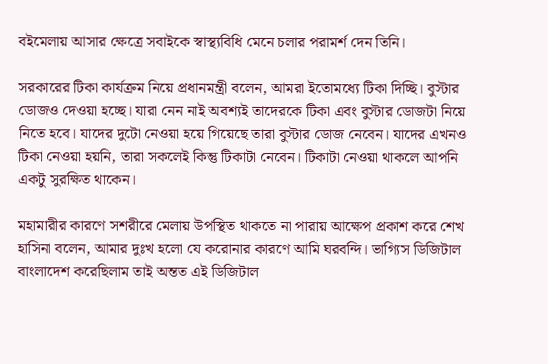বইমেলায় আসার ক্ষেত্রে সবাইকে স্বাস্থ্যবিধি মেনে চলার পরামর্শ দেন তিনি।

সরকারের টিকা কার্যক্রম নিয়ে প্রধানমন্ত্রী বলেন, আমরা ইতোমধ্যে টিকা দিচ্ছি। বুস্টার ডোজও দেওয়া হচ্ছে। যারা নেন নাই অবশ্যই তাদেরকে টিকা এবং বুস্টার ডোজটা নিয়ে নিতে হবে। যাদের দুটো নেওয়া হয়ে গিয়েছে তারা বুস্টার ডোজ নেবেন। যাদের এখনও টিকা নেওয়া হয়নি, তারা সকলেই কিন্তু টিকাটা নেবেন। টিকাটা নেওয়া থাকলে আপনি একটু সুরক্ষিত থাকেন।

মহামারীর কারণে সশরীরে মেলায় উপস্থিত থাকতে না পারায় আক্ষেপ প্রকাশ করে শেখ হাসিনা বলেন, আমার দুঃখ হলো যে করোনার কারণে আমি ঘরবন্দি। ভাগ্যিস ডিজিটাল বাংলাদেশ করেছিলাম তাই অন্তত এই ডিজিটাল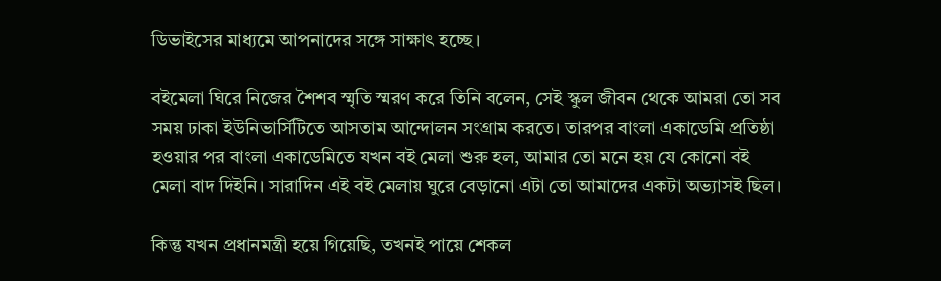ডিভাইসের মাধ্যমে আপনাদের সঙ্গে সাক্ষাৎ হচ্ছে।

বইমেলা ঘিরে নিজের শৈশব স্মৃতি স্মরণ করে তিনি বলেন, সেই স্কুল জীবন থেকে আমরা তো সব সময় ঢাকা ইউনিভার্সিটিতে আসতাম আন্দোলন সংগ্রাম করতে। তারপর বাংলা একাডেমি প্রতিষ্ঠা হওয়ার পর বাংলা একাডেমিতে যখন বই মেলা শুরু হল, আমার তো মনে হয় যে কোনো বই মেলা বাদ দিইনি। সারাদিন এই বই মেলায় ঘুরে বেড়ানো এটা তো আমাদের একটা অভ্যাসই ছিল।

কিন্তু যখন প্রধানমন্ত্রী হয়ে গিয়েছি, তখনই পায়ে শেকল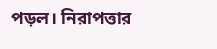পড়ল। নিরাপত্তার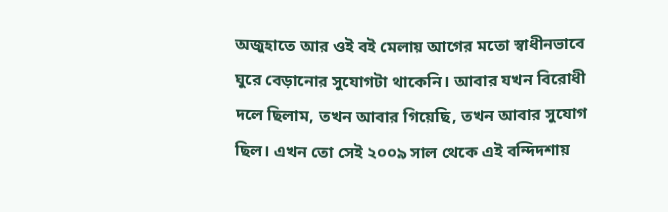অজুহাতে আর ওই বই মেলায় আগের মতো স্বাধীনভাবে ঘুরে বেড়ানোর সুযোগটা থাকেনি। আবার যখন বিরোধী দলে ছিলাম, তখন আবার গিয়েছি, তখন আবার সুযোগ ছিল। এখন তো সেই ২০০৯ সাল থেকে এই বন্দিদশায়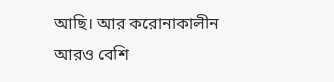আছি। আর করোনাকালীন আরও বেশি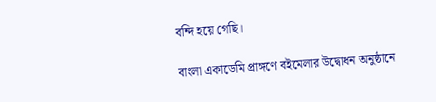বন্দি হয়ে গেছি।

বাংলা একাডেমি প্রাঙ্গণে বইমেলার উদ্বোধন অনুষ্ঠানে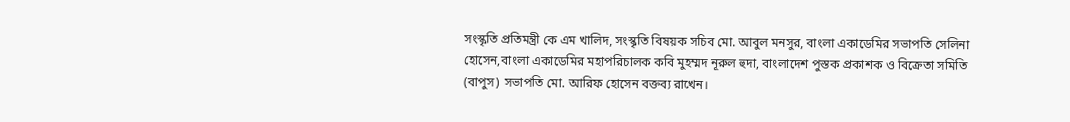সংস্কৃতি প্রতিমন্ত্রী কে এম খালিদ, সংস্কৃতি বিষয়ক সচিব মো. আবুল মনসুর, বাংলা একাডেমির সভাপতি সেলিনা হোসেন,বাংলা একাডেমির মহাপরিচালক কবি মুহম্মদ নূরুল হুদা, বাংলাদেশ পুস্তক প্রকাশক ও বিক্রেতা সমিতি (বাপুস) সভাপতি মো. আরিফ হোসেন বক্তব্য রাখেন।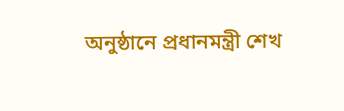অনুষ্ঠানে প্রধানমন্ত্রী শেখ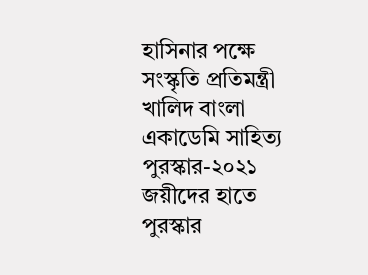হাসিনার পক্ষে সংস্কৃতি প্রতিমন্ত্রী খালিদ বাংলা একাডেমি সাহিত্য পুরস্কার-২০২১ জয়ীদের হাতে পুরস্কার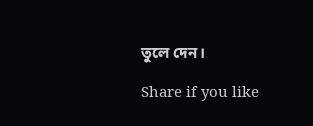তুলে দেন।

Share if you like